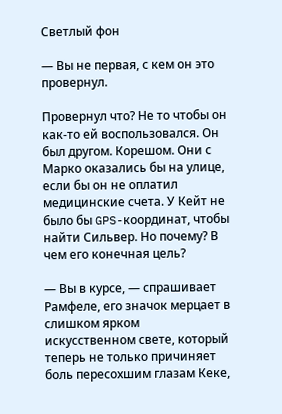Светлый фон

— Вы не первая, с кем он это провернул.

Провернул что? Не то чтобы он как-то ей воспользовался. Он был другом. Корешом. Они с Марко оказались бы на улице, если бы он не оплатил медицинские счета. У Кейт не было бы GPS-координат, чтобы найти Сильвер. Но почему? В чем его конечная цель?

— Вы в курсе, — спрашивает Рамфеле, его значок мерцает в слишком ярком искусственном свете, который теперь не только причиняет боль пересохшим глазам Кеке,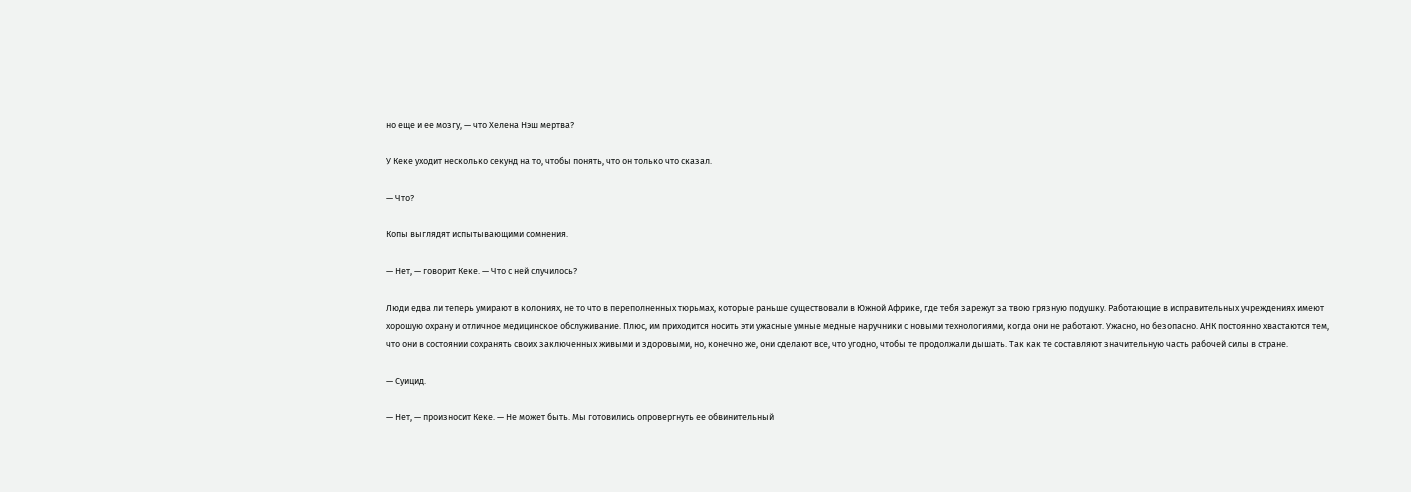но еще и ее мозгу, — что Хелена Нэш мертва?

У Кеке уходит несколько секунд на то, чтобы понять, что он только что сказал.

— Что?

Копы выглядят испытывающими сомнения.

— Нет, — говорит Кеке. — Что с ней случилось?

Люди едва ли теперь умирают в колониях, не то что в переполненных тюрьмах, которые раньше существовали в Южной Африке, где тебя зарежут за твою грязную подушку. Работающие в исправительных учреждениях имеют хорошую охрану и отличное медицинское обслуживание. Плюс, им приходится носить эти ужасные умные медные наручники с новыми технологиями, когда они не работают. Ужасно, но безопасно. АНК постоянно хвастаются тем, что они в состоянии сохранять своих заключенных живыми и здоровыми, но, конечно же, они сделают все, что угодно, чтобы те продолжали дышать. Так как те составляют значительную часть рабочей силы в стране.

— Суицид.

— Нет, — произносит Кеке. — Не может быть. Мы готовились опровергнуть ее обвинительный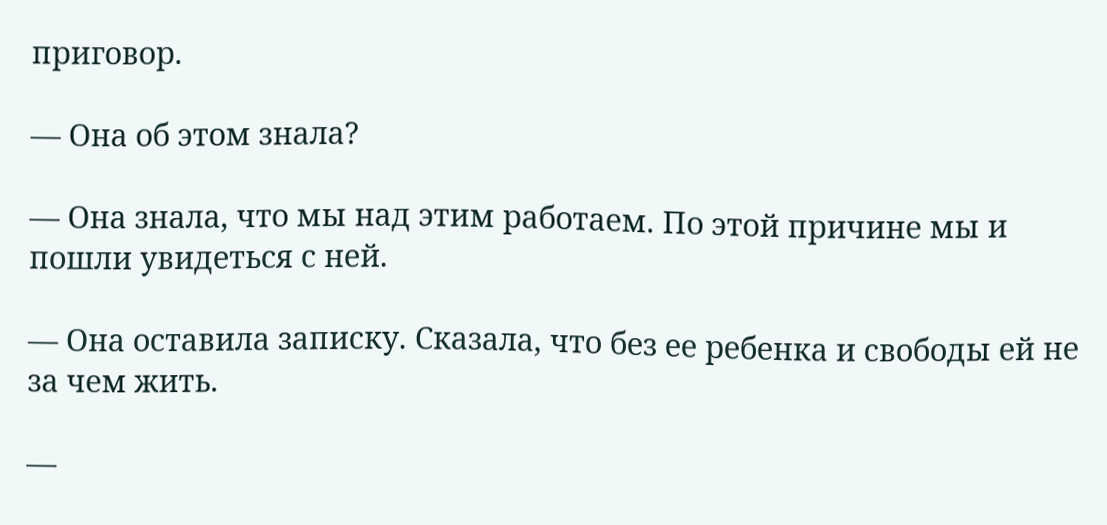приговор.

— Она об этом знала?

— Она знала, что мы над этим работаем. По этой причине мы и пошли увидеться с ней.

— Она оставила записку. Сказала, что без ее ребенка и свободы ей не за чем жить.

—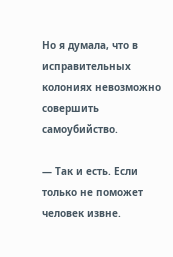Но я думала, что в исправительных колониях невозможно совершить самоубийство.

— Так и есть. Если только не поможет человек извне.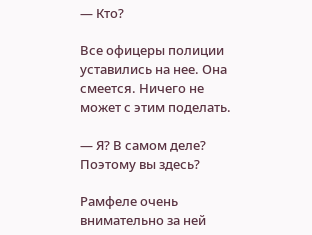— Кто?

Все офицеры полиции уставились на нее. Она смеется. Ничего не может с этим поделать.

— Я? В самом деле? Поэтому вы здесь?

Рамфеле очень внимательно за ней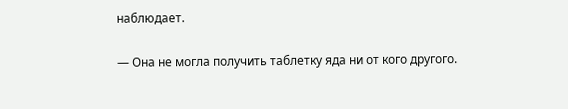наблюдает.

— Она не могла получить таблетку яда ни от кого другого.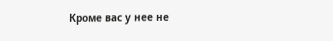Кроме вас у нее не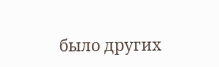было других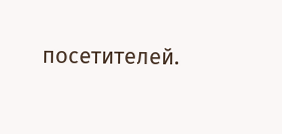посетителей.